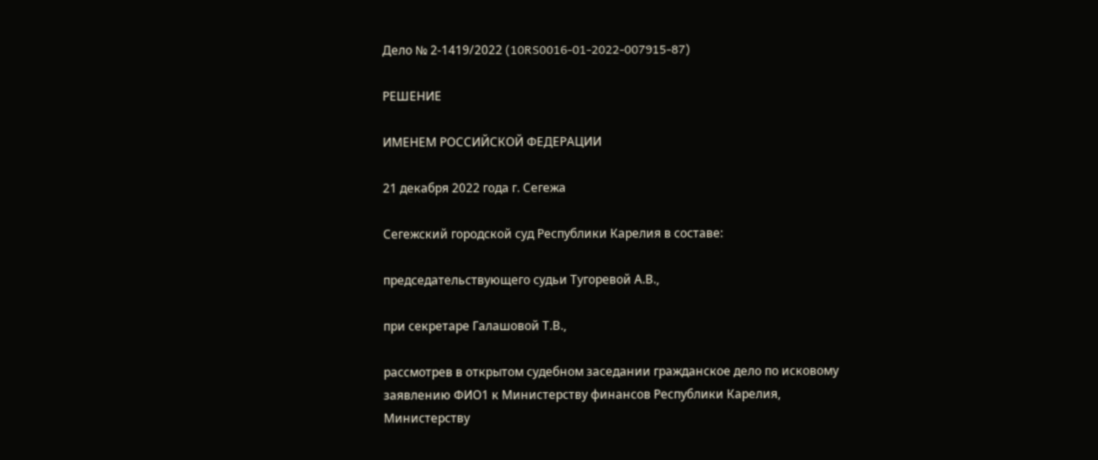Дело № 2-1419/2022 (10RS0016-01-2022-007915-87)

РЕШЕНИЕ

ИМЕНЕМ РОССИЙСКОЙ ФЕДЕРАЦИИ

21 декабря 2022 года г. Сегежа

Сегежский городской суд Республики Карелия в составе:

председательствующего судьи Тугоревой А.В.,

при секретаре Галашовой Т.В.,

рассмотрев в открытом судебном заседании гражданское дело по исковому заявлению ФИО1 к Министерству финансов Республики Карелия, Министерству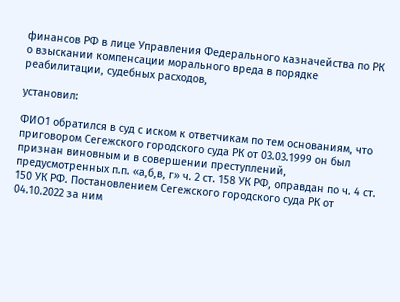финансов РФ в лице Управления Федерального казначейства по РК о взыскании компенсации морального вреда в порядке реабилитации, судебных расходов,

установил:

ФИО1 обратился в суд с иском к ответчикам по тем основаниям, что приговором Сегежского городского суда РК от 03.03.1999 он был признан виновным и в совершении преступлений, предусмотренных п.п. «а,б,в, г» ч. 2 ст. 158 УК РФ, оправдан по ч. 4 ст. 150 УК РФ. Постановлением Сегежского городского суда РК от 04.10.2022 за ним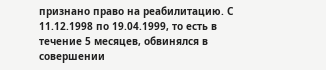признано право на реабилитацию. С 11.12.1998 по 19.04.1999, то есть в течение 5 месяцев, обвинялся в совершении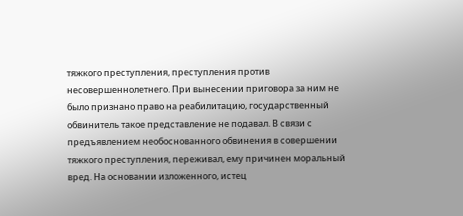тяжкого преступления, преступления против несовершеннолетнего. При вынесении приговора за ним не было признано право на реабилитацию, государственный обвинитель такое представление не подавал. В связи с предъявлением необоснованного обвинения в совершении тяжкого преступления, переживал, ему причинен моральный вред. На основании изложенного, истец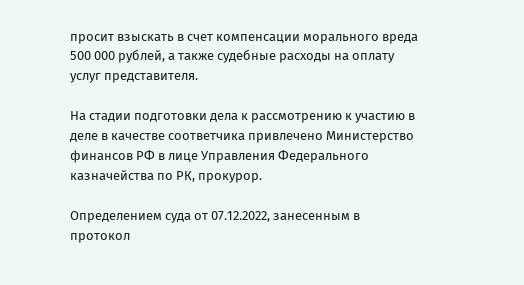просит взыскать в счет компенсации морального вреда 500 000 рублей, а также судебные расходы на оплату услуг представителя.

На стадии подготовки дела к рассмотрению к участию в деле в качестве соответчика привлечено Министерство финансов РФ в лице Управления Федерального казначейства по РК, прокурор.

Определением суда от 07.12.2022, занесенным в протокол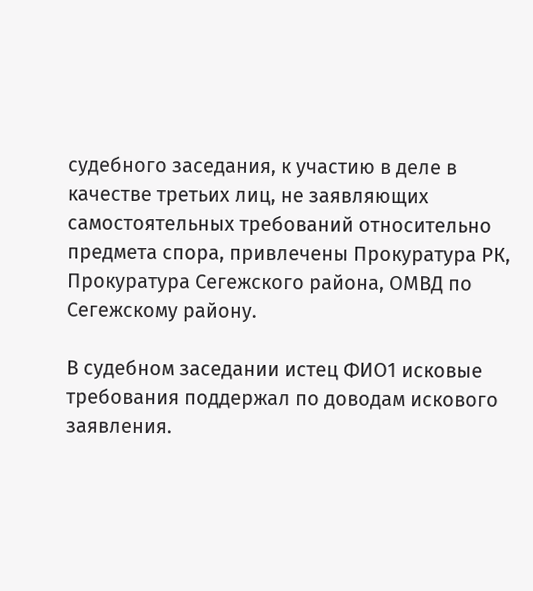судебного заседания, к участию в деле в качестве третьих лиц, не заявляющих самостоятельных требований относительно предмета спора, привлечены Прокуратура РК, Прокуратура Сегежского района, ОМВД по Сегежскому району.

В судебном заседании истец ФИО1 исковые требования поддержал по доводам искового заявления.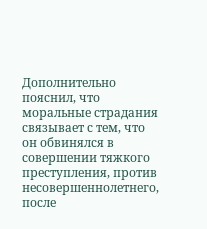Дополнительно пояснил, что моральные страдания связывает с тем, что он обвинялся в совершении тяжкого преступления, против несовершеннолетнего, после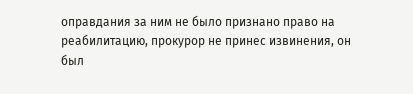оправдания за ним не было признано право на реабилитацию, прокурор не принес извинения, он был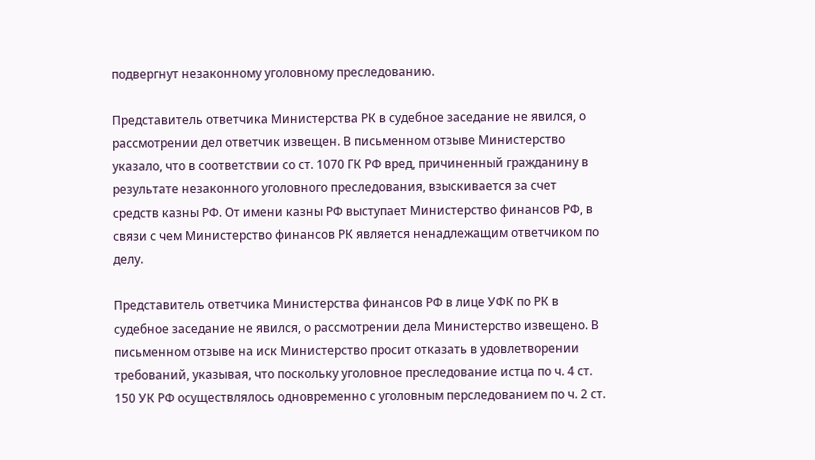подвергнут незаконному уголовному преследованию.

Представитель ответчика Министерства РК в судебное заседание не явился, о рассмотрении дел ответчик извещен. В письменном отзыве Министерство указало, что в соответствии со ст. 1070 ГК РФ вред, причиненный гражданину в результате незаконного уголовного преследования, взыскивается за счет средств казны РФ. От имени казны РФ выступает Министерство финансов РФ, в связи с чем Министерство финансов РК является ненадлежащим ответчиком по делу.

Представитель ответчика Министерства финансов РФ в лице УФК по РК в судебное заседание не явился, о рассмотрении дела Министерство извещено. В письменном отзыве на иск Министерство просит отказать в удовлетворении требований, указывая, что поскольку уголовное преследование истца по ч. 4 ст. 150 УК РФ осуществлялось одновременно с уголовным перследованием по ч. 2 ст.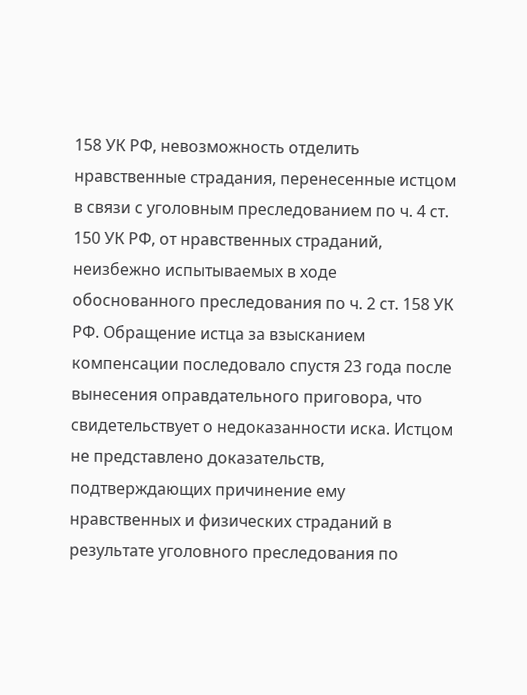158 УК РФ, невозможность отделить нравственные страдания, перенесенные истцом в связи с уголовным преследованием по ч. 4 ст. 150 УК РФ, от нравственных страданий, неизбежно испытываемых в ходе обоснованного преследования по ч. 2 ст. 158 УК РФ. Обращение истца за взысканием компенсации последовало спустя 23 года после вынесения оправдательного приговора, что свидетельствует о недоказанности иска. Истцом не представлено доказательств, подтверждающих причинение ему нравственных и физических страданий в результате уголовного преследования по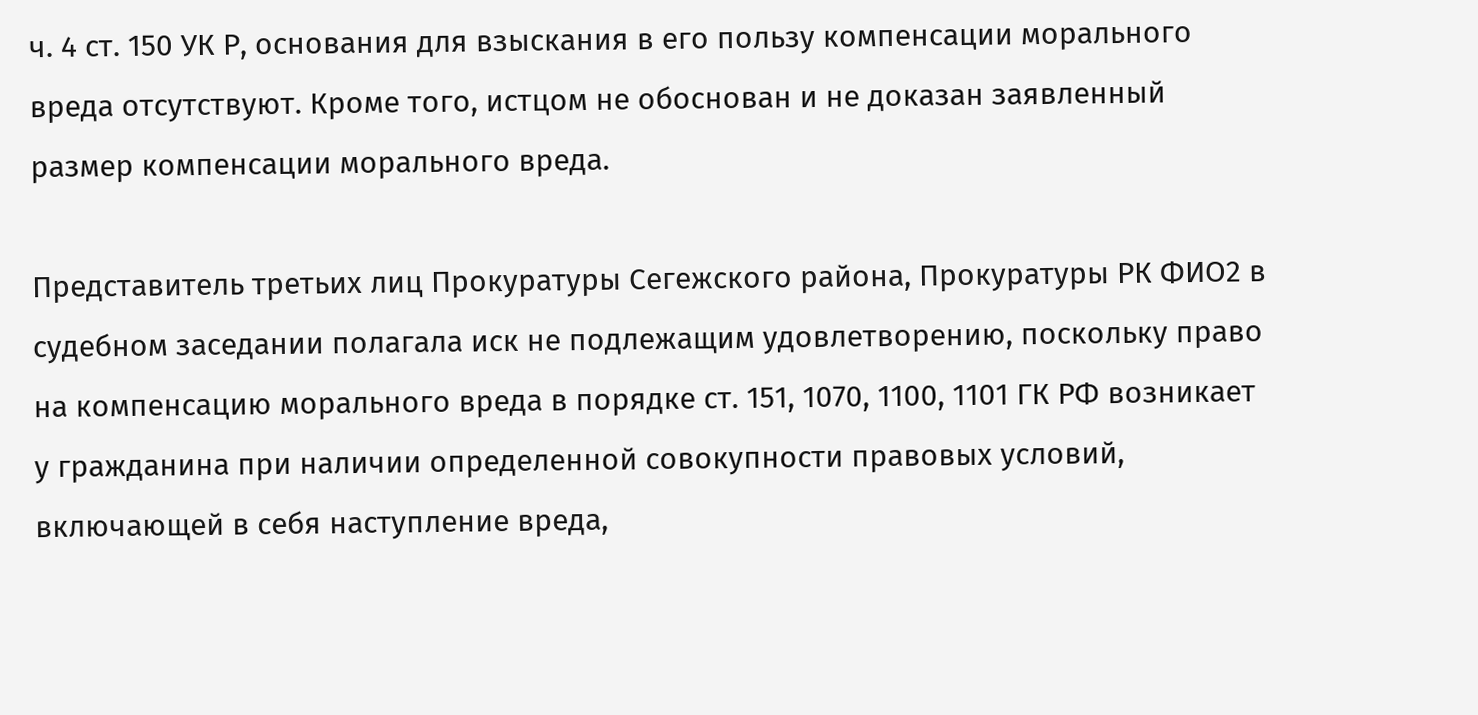ч. 4 ст. 150 УК Р, основания для взыскания в его пользу компенсации морального вреда отсутствуют. Кроме того, истцом не обоснован и не доказан заявленный размер компенсации морального вреда.

Представитель третьих лиц Прокуратуры Сегежского района, Прокуратуры РК ФИО2 в судебном заседании полагала иск не подлежащим удовлетворению, поскольку право на компенсацию морального вреда в порядке ст. 151, 1070, 1100, 1101 ГК РФ возникает у гражданина при наличии определенной совокупности правовых условий, включающей в себя наступление вреда,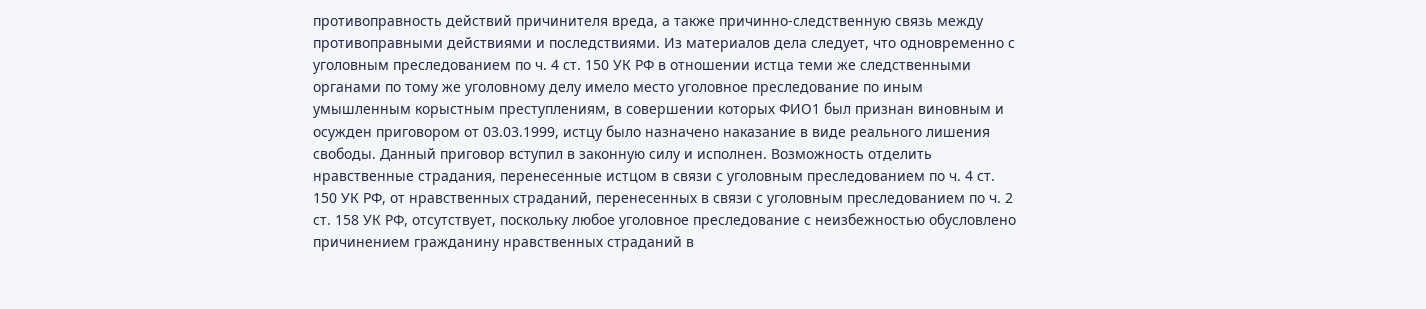противоправность действий причинителя вреда, а также причинно-следственную связь между противоправными действиями и последствиями. Из материалов дела следует, что одновременно с уголовным преследованием по ч. 4 ст. 150 УК РФ в отношении истца теми же следственными органами по тому же уголовному делу имело место уголовное преследование по иным умышленным корыстным преступлениям, в совершении которых ФИО1 был признан виновным и осужден приговором от 03.03.1999, истцу было назначено наказание в виде реального лишения свободы. Данный приговор вступил в законную силу и исполнен. Возможность отделить нравственные страдания, перенесенные истцом в связи с уголовным преследованием по ч. 4 ст. 150 УК РФ, от нравственных страданий, перенесенных в связи с уголовным преследованием по ч. 2 ст. 158 УК РФ, отсутствует, поскольку любое уголовное преследование с неизбежностью обусловлено причинением гражданину нравственных страданий в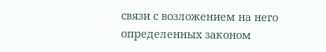связи с возложением на него определенных законом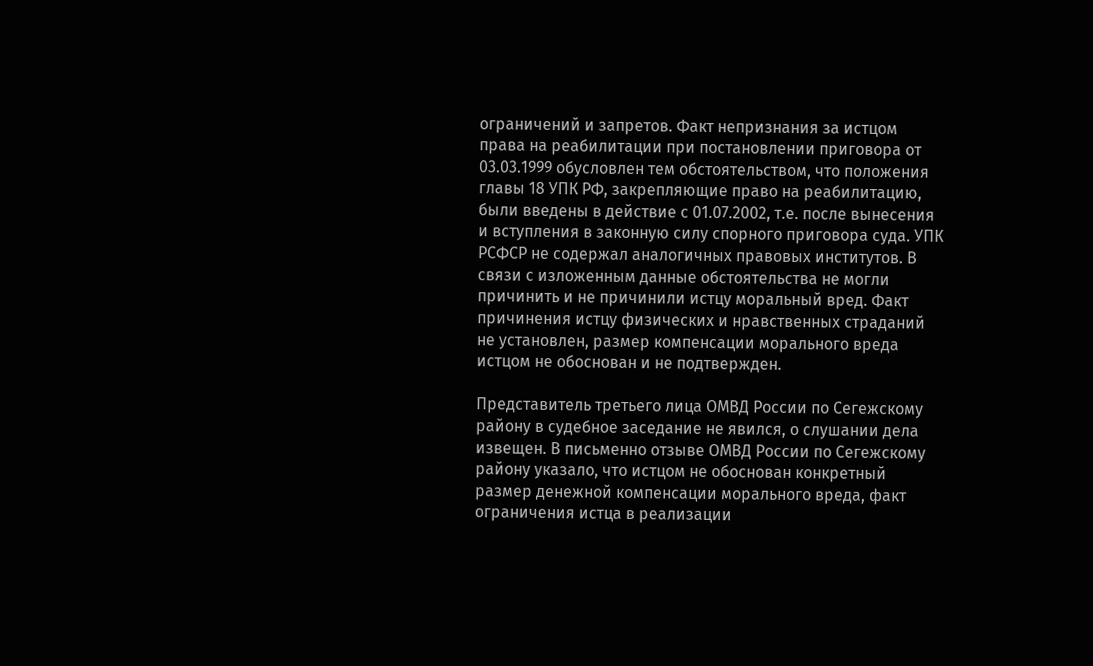ограничений и запретов. Факт непризнания за истцом права на реабилитации при постановлении приговора от 03.03.1999 обусловлен тем обстоятельством, что положения главы 18 УПК РФ, закрепляющие право на реабилитацию, были введены в действие с 01.07.2002, т.е. после вынесения и вступления в законную силу спорного приговора суда. УПК РСФСР не содержал аналогичных правовых институтов. В связи с изложенным данные обстоятельства не могли причинить и не причинили истцу моральный вред. Факт причинения истцу физических и нравственных страданий не установлен, размер компенсации морального вреда истцом не обоснован и не подтвержден.

Представитель третьего лица ОМВД России по Сегежскому району в судебное заседание не явился, о слушании дела извещен. В письменно отзыве ОМВД России по Сегежскому району указало, что истцом не обоснован конкретный размер денежной компенсации морального вреда, факт ограничения истца в реализации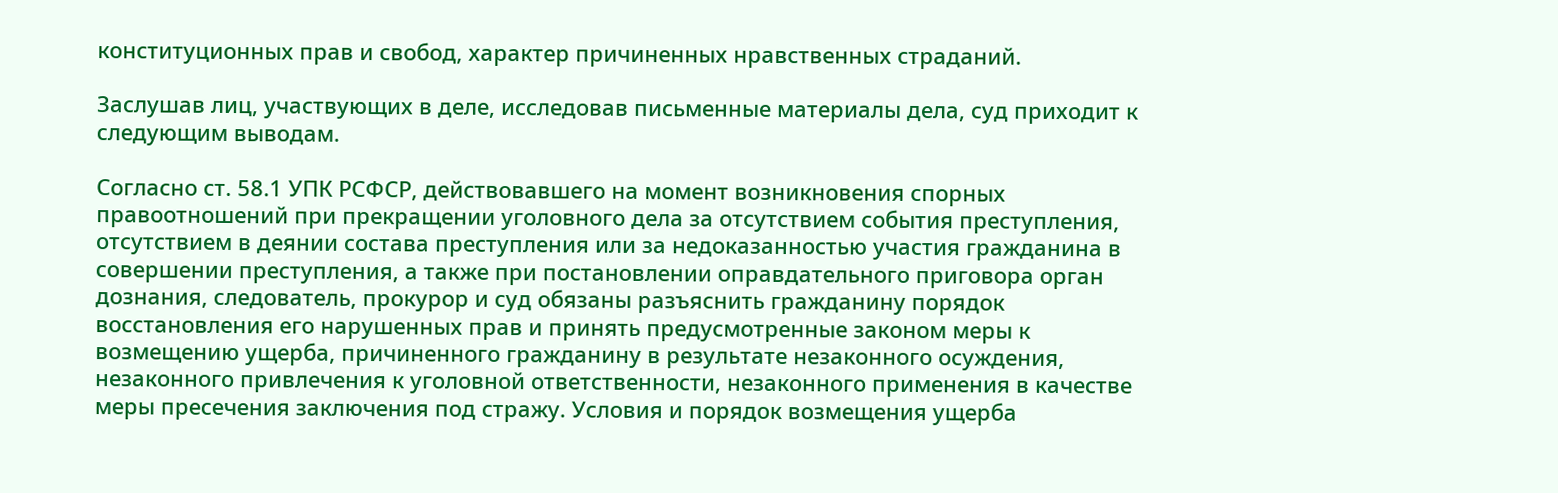конституционных прав и свобод, характер причиненных нравственных страданий.

Заслушав лиц, участвующих в деле, исследовав письменные материалы дела, суд приходит к следующим выводам.

Согласно ст. 58.1 УПК РСФСР, действовавшего на момент возникновения спорных правоотношений при прекращении уголовного дела за отсутствием события преступления, отсутствием в деянии состава преступления или за недоказанностью участия гражданина в совершении преступления, а также при постановлении оправдательного приговора орган дознания, следователь, прокурор и суд обязаны разъяснить гражданину порядок восстановления его нарушенных прав и принять предусмотренные законом меры к возмещению ущерба, причиненного гражданину в результате незаконного осуждения, незаконного привлечения к уголовной ответственности, незаконного применения в качестве меры пресечения заключения под стражу. Условия и порядок возмещения ущерба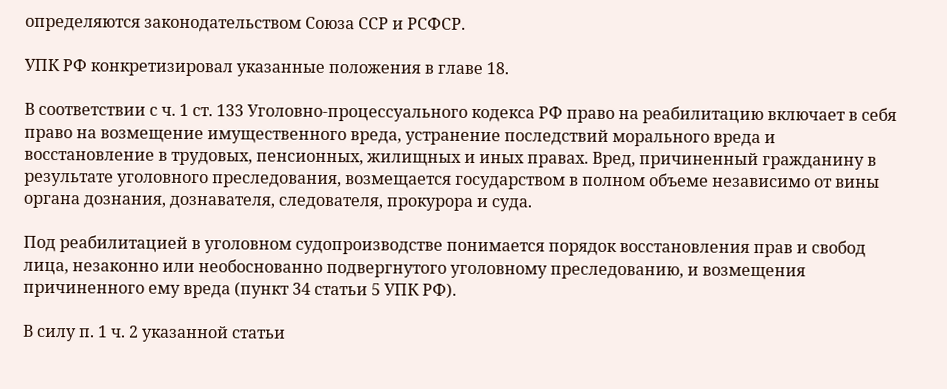определяются законодательством Союза ССР и РСФСР.

УПК РФ конкретизировал указанные положения в главе 18.

В соответствии с ч. 1 ст. 133 Уголовно-процессуального кодекса РФ право на реабилитацию включает в себя право на возмещение имущественного вреда, устранение последствий морального вреда и восстановление в трудовых, пенсионных, жилищных и иных правах. Вред, причиненный гражданину в результате уголовного преследования, возмещается государством в полном объеме независимо от вины органа дознания, дознавателя, следователя, прокурора и суда.

Под реабилитацией в уголовном судопроизводстве понимается порядок восстановления прав и свобод лица, незаконно или необоснованно подвергнутого уголовному преследованию, и возмещения причиненного ему вреда (пункт 34 статьи 5 УПК РФ).

В силу п. 1 ч. 2 указанной статьи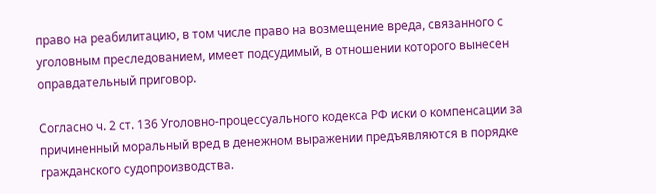право на реабилитацию, в том числе право на возмещение вреда, связанного с уголовным преследованием, имеет подсудимый, в отношении которого вынесен оправдательный приговор.

Согласно ч. 2 ст. 136 Уголовно-процессуального кодекса РФ иски о компенсации за причиненный моральный вред в денежном выражении предъявляются в порядке гражданского судопроизводства.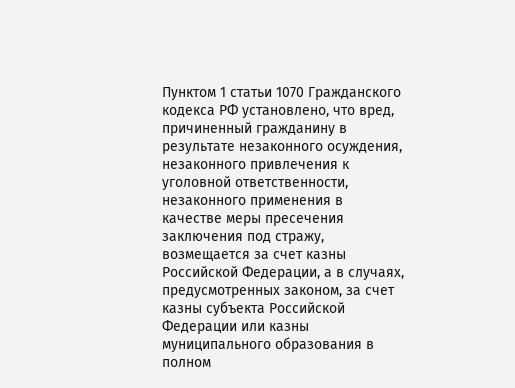Пунктом 1 статьи 1070 Гражданского кодекса РФ установлено, что вред, причиненный гражданину в результате незаконного осуждения, незаконного привлечения к уголовной ответственности, незаконного применения в качестве меры пресечения заключения под стражу, возмещается за счет казны Российской Федерации, а в случаях, предусмотренных законом, за счет казны субъекта Российской Федерации или казны муниципального образования в полном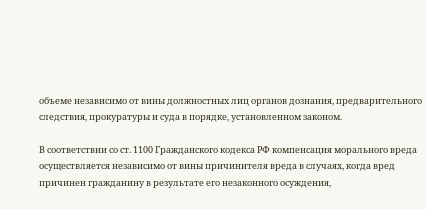объеме независимо от вины должностных лиц органов дознания, предварительного следствия, прокуратуры и суда в порядке, установленном законом.

В соответствии со ст. 1100 Гражданского кодекса РФ компенсация морального вреда осуществляется независимо от вины причинителя вреда в случаях, когда вред причинен гражданину в результате его незаконного осуждения,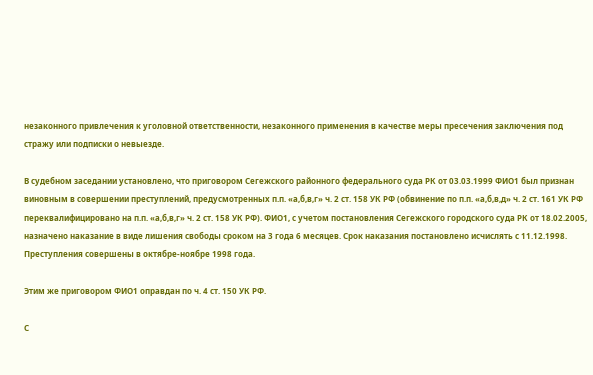незаконного привлечения к уголовной ответственности, незаконного применения в качестве меры пресечения заключения под стражу или подписки о невыезде.

В судебном заседании установлено, что приговором Сегежского районного федерального суда РК от 03.03.1999 ФИО1 был признан виновным в совершении преступлений, предусмотренных п.п. «а,б,в,г» ч. 2 ст. 158 УК РФ (обвинение по п.п. «а,б,в,д» ч. 2 ст. 161 УК РФ переквалифицировано на п.п. «а,б,в,г» ч. 2 ст. 158 УК РФ). ФИО1, с учетом постановления Сегежского городского суда РК от 18.02.2005, назначено наказание в виде лишения свободы сроком на 3 года 6 месяцев. Срок наказания постановлено исчислять с 11.12.1998. Преступления совершены в октябре-ноябре 1998 года.

Этим же приговором ФИО1 оправдан по ч. 4 ст. 150 УК РФ.

С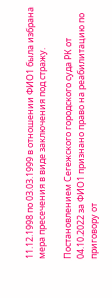11.12.1998 по 03.03.1999 в отношении ФИО1 была избрана мера пресечения в виде заключения под стражу.

Постановлением Сегежского городского суда РК от 04.10.2022 за ФИО1 признано право на реабилитацию по приговору от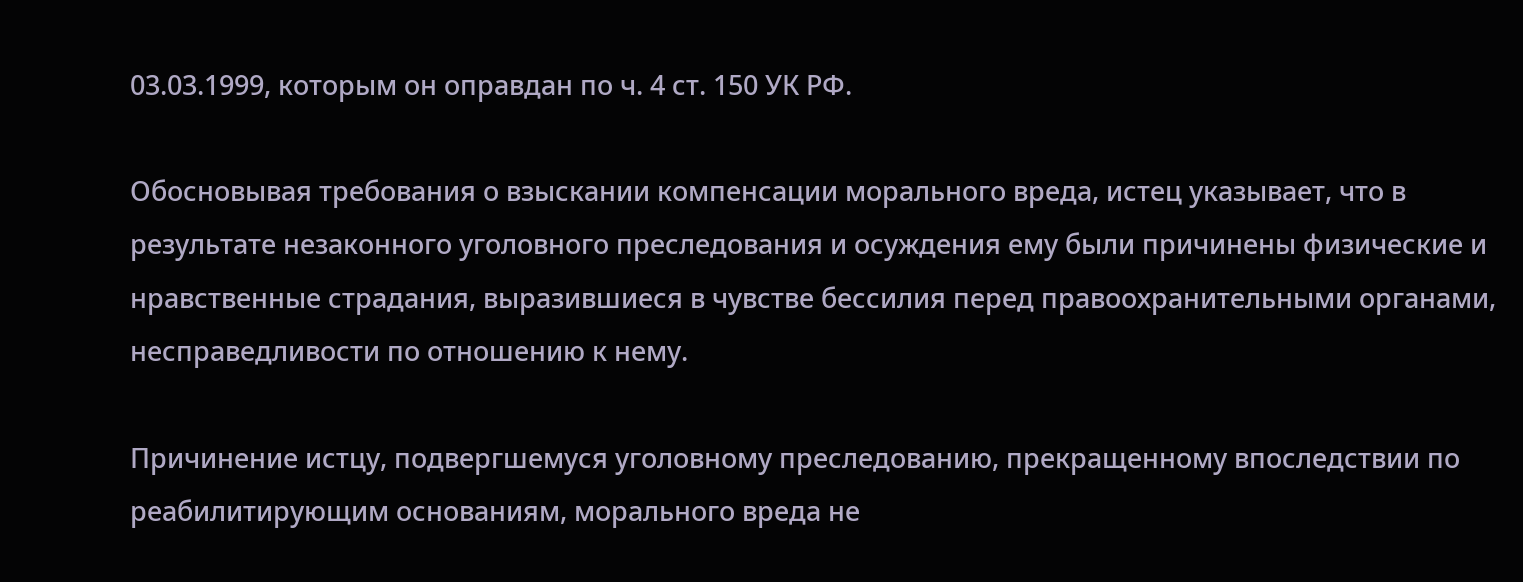03.03.1999, которым он оправдан по ч. 4 ст. 150 УК РФ.

Обосновывая требования о взыскании компенсации морального вреда, истец указывает, что в результате незаконного уголовного преследования и осуждения ему были причинены физические и нравственные страдания, выразившиеся в чувстве бессилия перед правоохранительными органами, несправедливости по отношению к нему.

Причинение истцу, подвергшемуся уголовному преследованию, прекращенному впоследствии по реабилитирующим основаниям, морального вреда не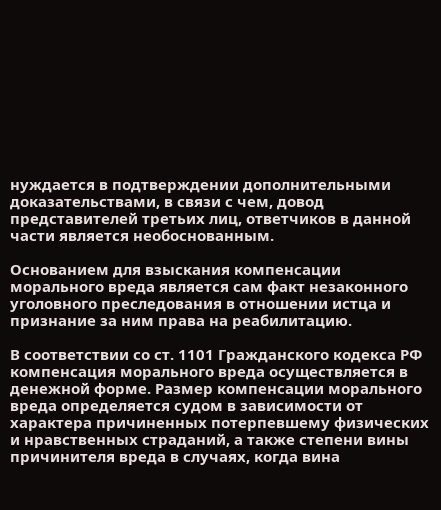нуждается в подтверждении дополнительными доказательствами, в связи с чем, довод представителей третьих лиц, ответчиков в данной части является необоснованным.

Основанием для взыскания компенсации морального вреда является сам факт незаконного уголовного преследования в отношении истца и признание за ним права на реабилитацию.

В соответствии со ст. 1101 Гражданского кодекса РФ компенсация морального вреда осуществляется в денежной форме. Размер компенсации морального вреда определяется судом в зависимости от характера причиненных потерпевшему физических и нравственных страданий, а также степени вины причинителя вреда в случаях, когда вина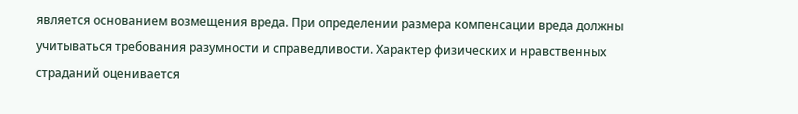является основанием возмещения вреда. При определении размера компенсации вреда должны учитываться требования разумности и справедливости. Характер физических и нравственных страданий оценивается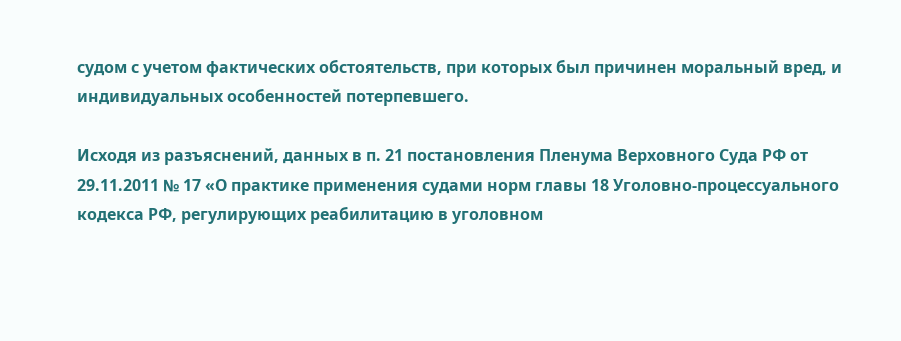судом с учетом фактических обстоятельств, при которых был причинен моральный вред, и индивидуальных особенностей потерпевшего.

Исходя из разъяснений, данных в п. 21 постановления Пленума Верховного Суда РФ от 29.11.2011 № 17 «О практике применения судами норм главы 18 Уголовно-процессуального кодекса РФ, регулирующих реабилитацию в уголовном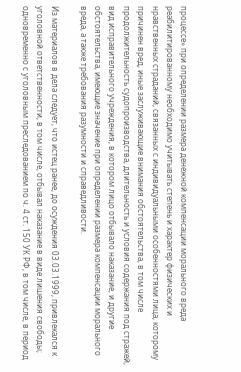процессе» при определении размера денежной компенсации морального вреда реабилитированному необходимо учитывать степень и характер физических и нравственных страданий, связанных с индивидуальными особенностями лица, которому причинен вред, иные заслуживающие внимания обстоятельства, в том числе продолжительность судопроизводства, длительность и условия содержания под стражей, вид исправительного учреждения, в котором лицо отбывало наказание, и другие обстоятельства, имеющие значение при определении размера компенсации морального вреда, а также требования разумности и справедливости.

Из материалов в дела следует, что истец ранее, до осуждения 03.03.1999, привлекался к уголовной ответственности, в том числе, отбывал наказание в виде лишения свободы; одновременно с уголовным преследованием по ч. 4 ст. 150 УК РФ, в том числе, в период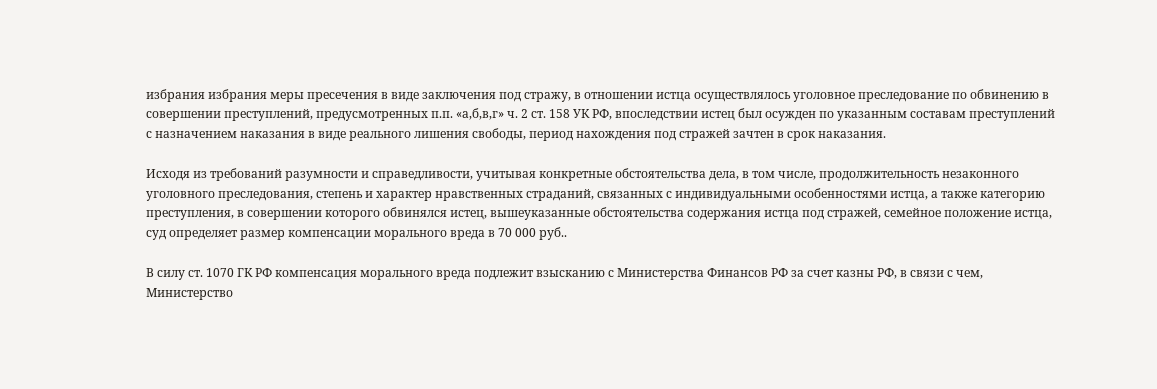избрания избрания меры пресечения в виде заключения под стражу, в отношении истца осуществлялось уголовное преследование по обвинению в совершении преступлений, предусмотренных п.п. «а,б,в,г» ч. 2 ст. 158 УК РФ, впоследствии истец был осужден по указанным составам преступлений с назначением наказания в виде реального лишения свободы, период нахождения под стражей зачтен в срок наказания.

Исходя из требований разумности и справедливости, учитывая конкретные обстоятельства дела, в том числе, продолжительность незаконного уголовного преследования, степень и характер нравственных страданий, связанных с индивидуальными особенностями истца, а также категорию преступления, в совершении которого обвинялся истец, вышеуказанные обстоятельства содержания истца под стражей, семейное положение истца, суд определяет размер компенсации морального вреда в 70 000 руб..

В силу ст. 1070 ГК РФ компенсация морального вреда подлежит взысканию с Министерства Финансов РФ за счет казны РФ, в связи с чем, Министерство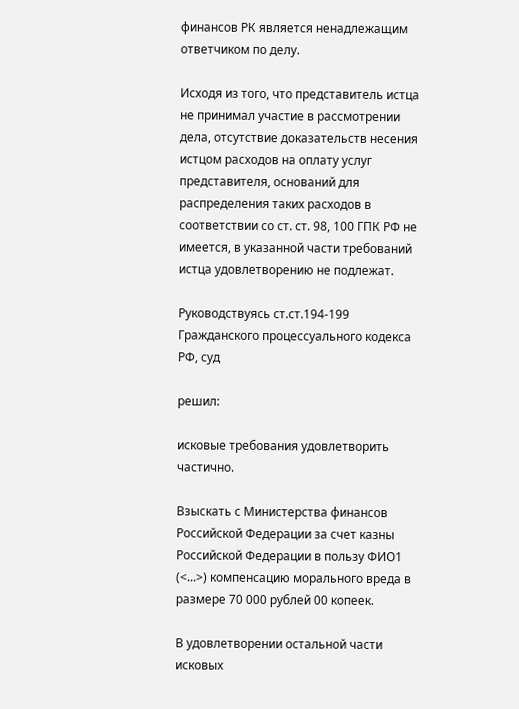финансов РК является ненадлежащим ответчиком по делу.

Исходя из того, что представитель истца не принимал участие в рассмотрении дела, отсутствие доказательств несения истцом расходов на оплату услуг представителя, оснований для распределения таких расходов в соответствии со ст. ст. 98, 100 ГПК РФ не имеется, в указанной части требований истца удовлетворению не подлежат.

Руководствуясь ст.ст.194-199 Гражданского процессуального кодекса РФ, суд

решил:

исковые требования удовлетворить частично.

Взыскать с Министерства финансов Российской Федерации за счет казны Российской Федерации в пользу ФИО1 (<...>) компенсацию морального вреда в размере 70 000 рублей 00 копеек.

В удовлетворении остальной части исковых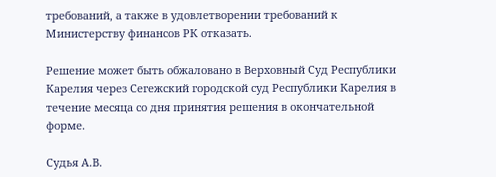требований, а также в удовлетворении требований к Министерству финансов РК отказать.

Решение может быть обжаловано в Верховный Суд Республики Карелия через Сегежский городской суд Республики Карелия в течение месяца со дня принятия решения в окончательной форме.

Судья А.В.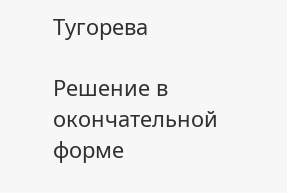Тугорева

Решение в окончательной форме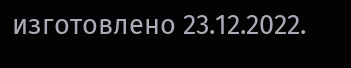изготовлено 23.12.2022.